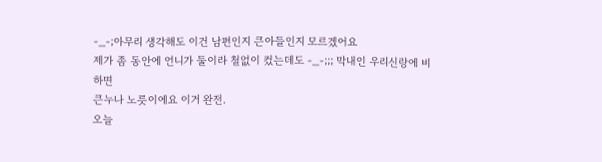-_-;아무리 생각해도 이건 남편인지 큰아들인지 모르겠어요
제가 좀 동안에 언니가 둘이라 철없이 컸는데도 -_-;;; 막내인 우리신랑에 비하면
큰누나 노릇이에요 이거 완전.
오늘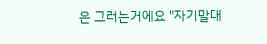은 그러는거에요 "자기말대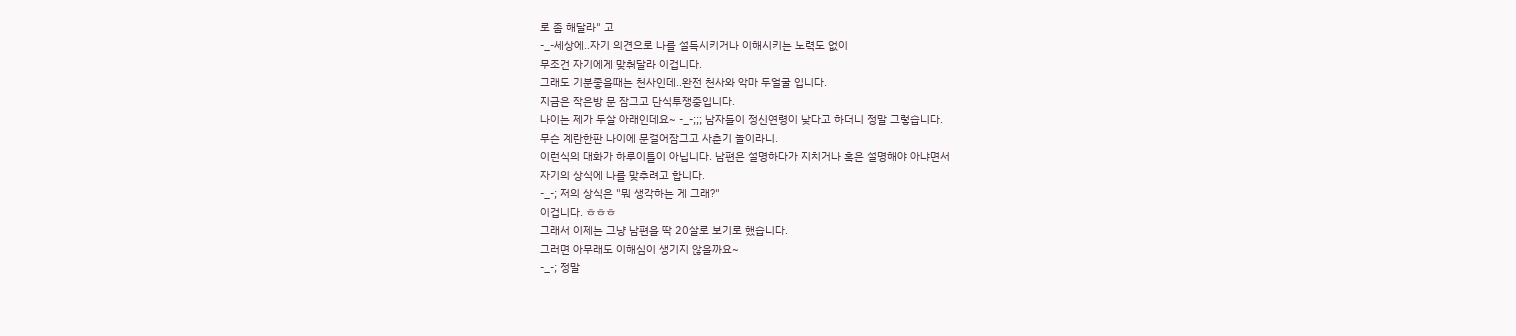로 좀 해달라" 고
-_-세상에..자기 의견으로 나를 설득시키거나 이해시키는 노력도 없이
무조건 자기에게 맞춰달라 이겁니다.
그래도 기분좋을때는 천사인데..완전 천사와 악마 두얼굴 입니다.
지금은 작은방 문 잠그고 단식투쟁중입니다.
나이는 제가 두살 아래인데요~ -_-;;; 남자들이 정신연령이 낮다고 하더니 정말 그렇습니다.
무슨 계란한판 나이에 문걸어잠그고 사춘기 놀이라니.
이런식의 대화가 하루이틀이 아닙니다. 남편은 설명하다가 지치거나 혹은 설명해야 아냐면서
자기의 상식에 나를 맞추려고 합니다.
-_-; 저의 상식은 "뭐 생각하는 게 그래?"
이겁니다. ㅎㅎㅎ
그래서 이제는 그냥 남편을 딱 20살로 보기로 했습니다.
그러면 아무래도 이해심이 생기지 않을까요~
-_-; 정말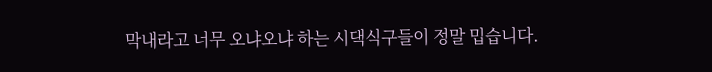막내라고 너무 오냐오냐 하는 시댁식구들이 정말 밉습니다.